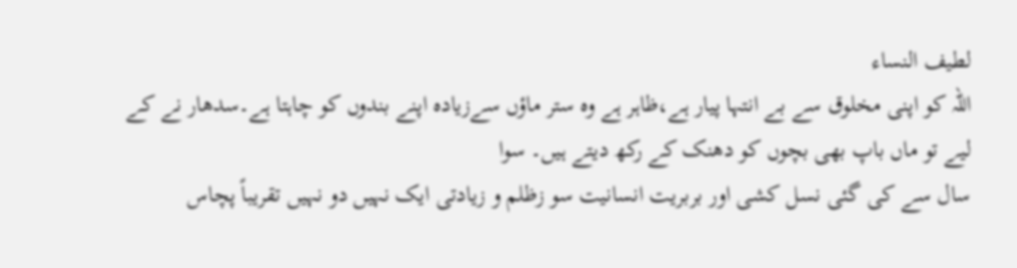لطیف النساء
اللہ کو اپنی مخلوق سے بے انتہا پیار ہے،ظاہر ہے وہ ستر ماؤں سےزیادہ اپنے بندوں کو چاہتا ہے۔سدھار نے کے لیے تو ماں باپ بھی بچوں کو دھنک کے رکھ دیتے ہیں۔ سوا
سال سے کی گئی نسل کشی اور بربریت انسانیت سو زظلم و زیادتی ایک نہیں دو نہیں تقریباً پچاس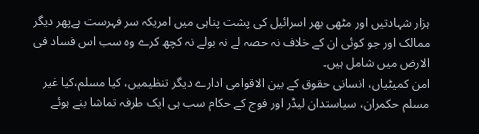ہزار شہادتیں اور مٹھی بھر اسرائیل کی پشت پناہی میں امریکہ سر فہرست ہےپھر دیگر ممالک اور جو کوئی ان کے خلاف نہ حصہ لے نہ بولے نہ کچھ کرے وہ سب اس فساد فی الارض میں شامل ہیں۔
امن کمیٹیاں، انسانی حقوق کے بین الاقوامی ادارے دیگر تنظیمیں، کیا مسلم،کیا غیر مسلم حکمران، سیاستدان لیڈر اور فوج کے حکام سب ہی ایک طرفہ تماشا بنے ہوئے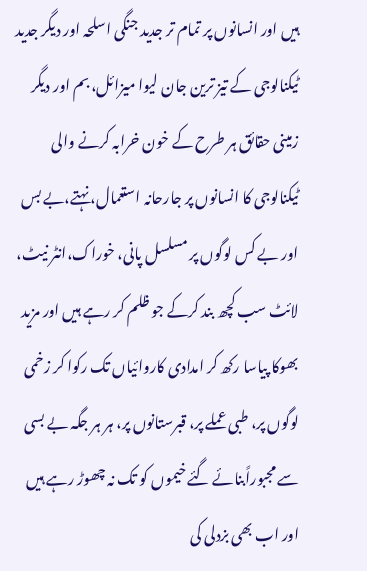ہیں اور انسانوں پر تمام تر جدید جنگی اسلحہ اور دیگر جدید ٹیکنالوجی کے تیز ترین جان لیوا میزائل، بم اور دیگر زمینی حقائق ہر طرح کے خون خرابہ کرنے والی ٹیکنالوجی کا انسانوں پر جارحانہ استعمال، نہتے،بے بس اور بے کس لوگوں پر مسلسل پانی، خوراک،انٹر نیٹ، لائٹ سب کچھ بند کرکے جو ظلم کر رہے ہیں اور مزید بھوکا پیاسا رکھ کر امدادی کاروائیاں تک رکوا کر زخمی لوگوں پر، طبی عملے پر، قبرستانوں پر، ہر ہر جگہ بے بسی سے مجبوراًبنائے گئے خیموں کو تک نہ چھوڑ رہے ہیں اور اب بھی بزدلی کی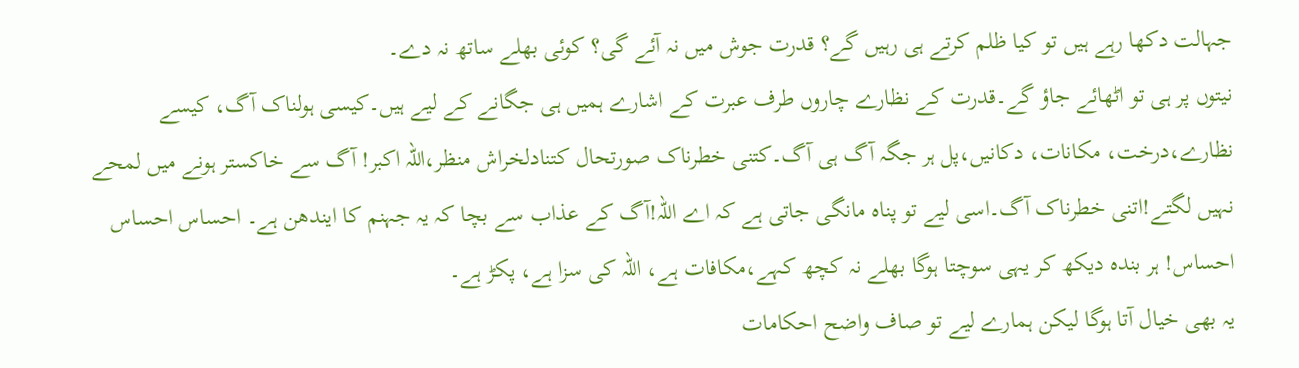جہالت دکھا رہے ہیں تو کیا ظلم کرتے ہی رہیں گے؟ قدرت جوش میں نہ آئے گی؟ کوئی بھلے ساتھ نہ دے۔
نیتوں پر ہی تو اٹھائے جاؤ گے۔قدرت کے نظارے چاروں طرف عبرت کے اشارے ہمیں ہی جگانے کے لیے ہیں۔کیسی ہولناک آگ، کیسے نظارے،درخت، مکانات، دکانیں،پل ہر جگہ آگ ہی آگ۔کتنی خطرناک صورتحال کتنادلخراش منظر،اللہ اکبر! آگ سے خاکستر ہونے میں لمحے نہیں لگتے!اتنی خطرناک آگ۔اسی لیے تو پناہ مانگی جاتی ہے کہ اے اللہ!آگ کے عذاب سے بچا کہ یہ جہنم کا ایندھن ہے۔ احساس احساس احساس! ہر بندہ دیکھ کر یہی سوچتا ہوگا بھلے نہ کچھ کہے،مکافات ہے، اللہ کی سزا ہے، پکڑ ہے۔
یہ بھی خیال آتا ہوگا لیکن ہمارے لیے تو صاف واضح احکامات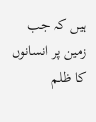ہیں کہ جب زمین پر انسانوں کا ظلم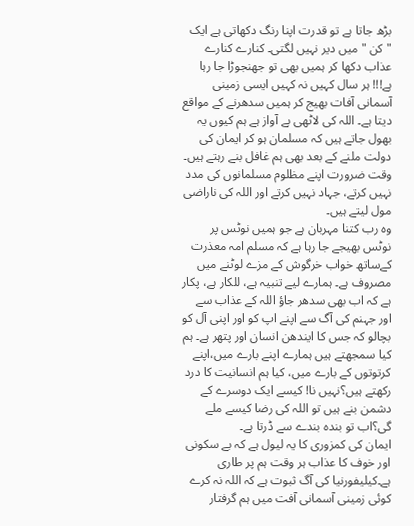بڑھ جاتا ہے تو قدرت اپنا رنگ دکھاتی ہے ایک "کن "میں دیر نہیں لگتی۔ کنارے کنارے عذاب دکھا کر ہمیں بھی تو جھنجوڑا جا رہا ہے!!! ہر سال کہیں نہ کہیں ایسی زمینی آسمانی آفات بھیج کر ہمیں سدھرنے کے مواقع دیتا ہے۔ اللہ کی لاٹھی بے آواز ہے ہم کیوں یہ بھول جاتے ہیں کہ مسلمان ہو کر ایمان کی دولت ملنے کے بعد بھی ہم غافل بنے رہتے ہیں۔ وقت ضرورت اپنے مظلوم مسلمانوں کی مدد نہیں کرتے، جہاد نہیں کرتے اور اللہ کی ناراضی مول لیتے ہیں۔
وہ رب کتنا مہربان ہے جو ہمیں نوٹس پر نوٹس بھیجے جا رہا ہے کہ مسلم امہ معذرت کےساتھ خواب خرگوش کے مزے لوٹنے میں مصروف ہے۔ ہمارے لیے تنبیہ ہے، للکار ہے، پکار ہے کہ اب بھی سدھر جاؤ اللہ کے عذاب سے اور جہنم کی آگ سے اپنے اپ کو اور اپنی آل کو بچالو کہ جس کا ایندھن انسان اور پتھر ہے۔ ہم کیا سمجھتے ہیں ہمارے اپنے بارے میں،اپنے کرتوتوں کے بارے میں، کیا ہم انسانیت کا درد رکھتے ہیں؟نہیں نا! کیسے ایک دوسرے کے دشمن بنے ہیں تو اللہ کی رضا کیسے ملے گی؟اب تو بندہ بندے سے ڈرتا ہے۔
ایمان کی کمزوری کا یہ لیول ہے کہ بے سکونی اور خوف کا عذاب ہر وقت ہم پر طاری ہے۔کیلیفورنیا کی آگ ثبوت ہے کہ اللہ نہ کرے کوئی زمینی آسمانی آفت میں ہم گرفتار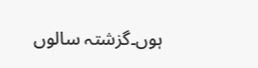ہوں۔گزشتہ سالوں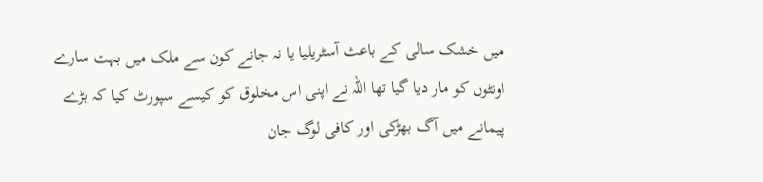میں خشک سالی کے باعث آسٹریلیا یا نہ جانے کون سے ملک میں بہت سارے اونٹوں کو مار دیا گیا تھا اللہ نے اپنی اس مخلوق کو کیسے سپورٹ کیا کہ بڑے پیمانے میں آگ بھڑکی اور کافی لوگ جان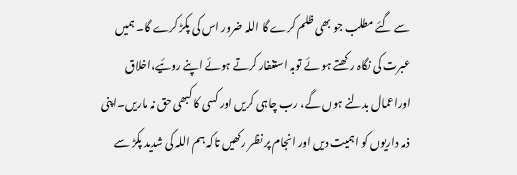سے گئے مطلب جو بھی ظلم کرے گا اللہ ضرور اس کی پکڑ کرے گا۔ ہمیں عبرت کی نگاہ رکھتے ہو ئے توبہ استغفار کرتے ہوئے اپنے روئیے،اخلاق اوراعمال بدلنے ہوں گے، رب چاہی کریں اور کسی کا کبھی حق نہ ماریں۔اپنی ذمہ داریوں کو اہمیت دیں اور انجام پر نظر رکھیں تاکہ ہم اللہ کی شدید پکڑ سے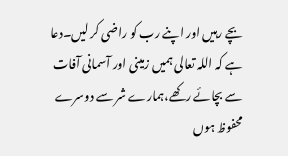بچے رہیں اور اپنے رب کو راضی کر لیں۔دعا ہے کہ اللہ تعالی ہمیں زمینی اور آسمانی آفات سے بچائے رکھے،ہمارے شر سے دوسرے محفوظ ہوں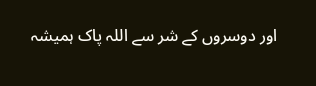اور دوسروں کے شر سے اللہ پاک ہمیشہ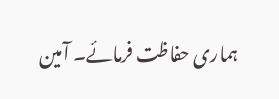ہماری حفاظت فرمائے۔ آمین